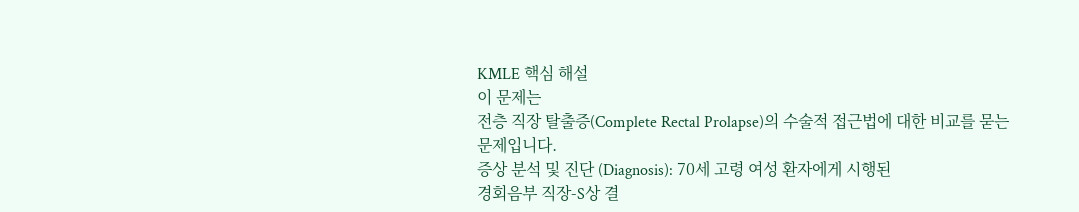KMLE 핵심 해설
이 문제는
전층 직장 탈출증(Complete Rectal Prolapse)의 수술적 접근법에 대한 비교를 묻는 문제입니다.
증상 분석 및 진단 (Diagnosis): 70세 고령 여성 환자에게 시행된
경회음부 직장-S상 결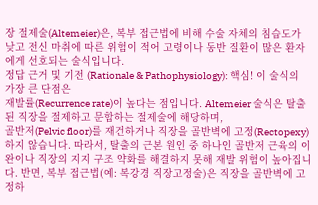장 절제술(Altemeier)은, 복부 접근법에 비해 수술 자체의 침습도가 낮고 전신 마취에 따른 위험이 적어 고령이나 동반 질환이 많은 환자에게 선호되는 술식입니다.
정답 근거 및 기전 (Rationale & Pathophysiology): 핵심! 이 술식의 가장 큰 단점은
재발률(Recurrence rate)이 높다는 점입니다. Altemeier 술식은 탈출된 직장을 절제하고 문합하는 절제술에 해당하며,
골반저(Pelvic floor)를 재건하거나 직장을 골반벽에 고정(Rectopexy)하지 않습니다. 따라서, 탈출의 근본 원인 중 하나인 골반저 근육의 이완이나 직장의 지지 구조 약화를 해결하지 못해 재발 위험이 높아집니다. 반면, 복부 접근법(예: 복강경 직장고정술)은 직장을 골반벽에 고정하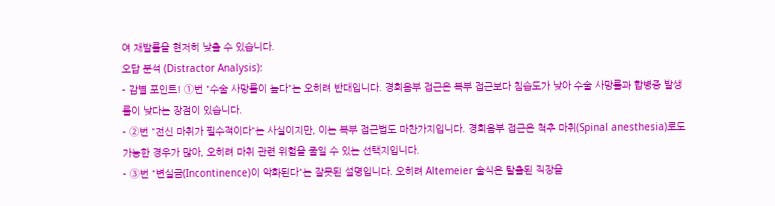여 재발률을 현저히 낮출 수 있습니다.
오답 분석 (Distractor Analysis):
- 감별 포인트! ①번 "수술 사망률이 높다"는 오히려 반대입니다. 경회음부 접근은 복부 접근보다 침습도가 낮아 수술 사망률과 합병증 발생률이 낮다는 장점이 있습니다.
- ②번 "전신 마취가 필수적이다"는 사실이지만, 이는 복부 접근법도 마찬가지입니다. 경회음부 접근은 척추 마취(Spinal anesthesia)로도 가능한 경우가 많아, 오히려 마취 관련 위험을 줄일 수 있는 선택지입니다.
- ③번 "변실금(Incontinence)이 악화된다"는 잘못된 설명입니다. 오히려 Altemeier 술식은 탈출된 직장을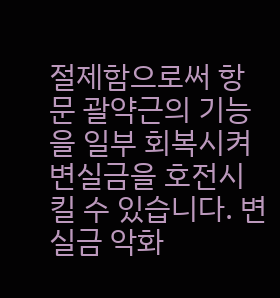절제함으로써 항문 괄약근의 기능을 일부 회복시켜 변실금을 호전시킬 수 있습니다. 변실금 악화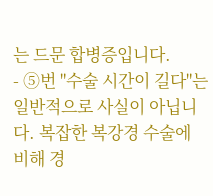는 드문 합병증입니다.
- ⑤번 "수술 시간이 길다"는 일반적으로 사실이 아닙니다. 복잡한 복강경 수술에 비해 경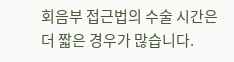회음부 접근법의 수술 시간은 더 짧은 경우가 많습니다.